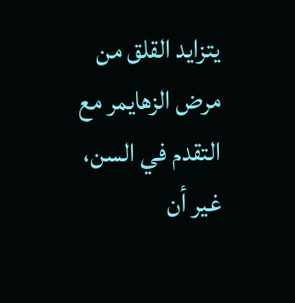يتزايد القلق من مرض الزهايمر مع التقدم في السن، غير أن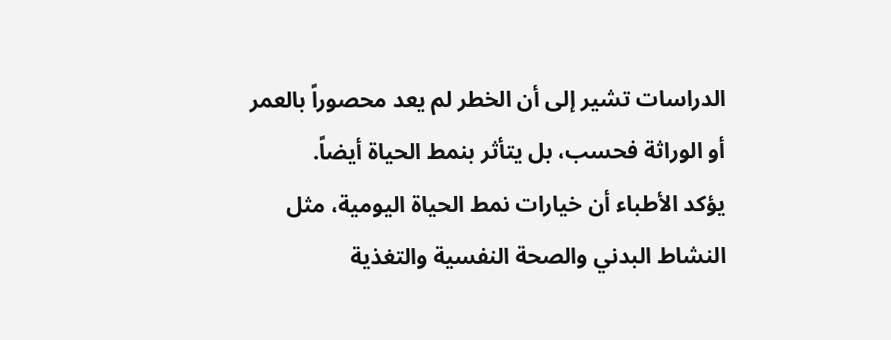الدراسات تشير إلى أن الخطر لم يعد محصوراً بالعمر أو الوراثة فحسب، بل يتأثر بنمط الحياة أيضاً.
يؤكد الأطباء أن خيارات نمط الحياة اليومية، مثل النشاط البدني والصحة النفسية والتغذية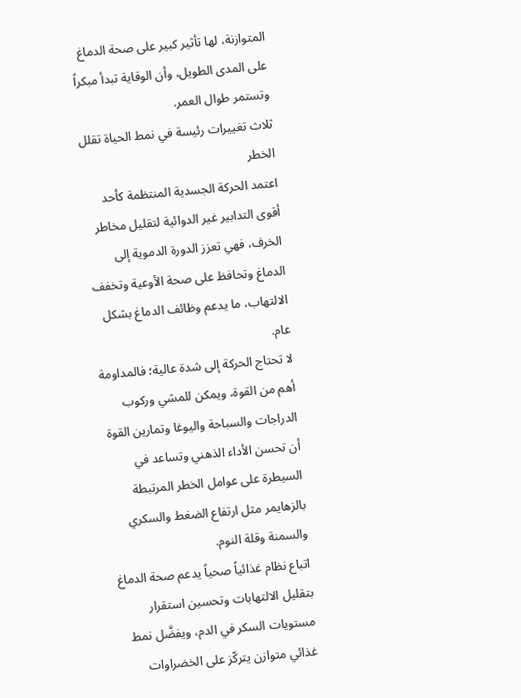المتوازنة، لها تأثير كبير على صحة الدماغ على المدى الطويل، وأن الوقاية تبدأ مبكراً وتستمر طوال العمر.
ثلاث تغييرات رئيسة في نمط الحياة تقلل الخطر
اعتمد الحركة الجسدية المنتظمة كأحد أقوى التدابير غير الدوائية لتقليل مخاطر الخرف، فهي تعزز الدورة الدموية إلى الدماغ وتحافظ على صحة الأوعية وتخفف الالتهاب، ما يدعم وظائف الدماغ بشكل عام.
لا تحتاج الحركة إلى شدة عالية؛ فالمداومة أهم من القوة، ويمكن للمشي وركوب الدراجات والسباحة واليوغا وتمارين القوة أن تحسن الأداء الذهني وتساعد في السيطرة على عوامل الخطر المرتبطة بالزهايمر مثل ارتفاع الضغط والسكري والسمنة وقلة النوم.
اتباع نظام غذائياً صحياً يدعم صحة الدماغ بتقليل الالتهابات وتحسين استقرار مستويات السكر في الدم، ويفضَّل نمط غذائي متوازن يتركّز على الخضراوات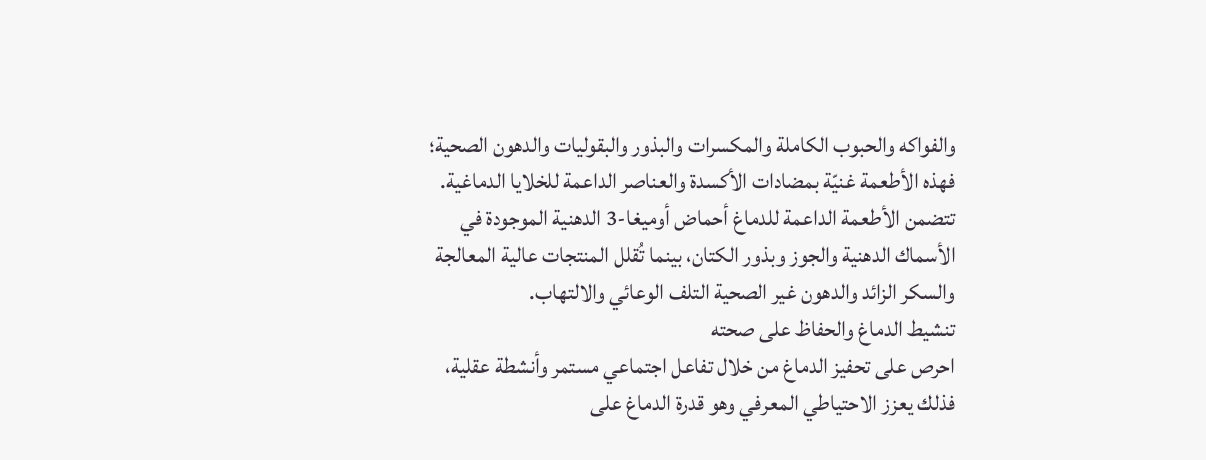والفواكه والحبوب الكاملة والمكسرات والبذور والبقوليات والدهون الصحية؛ فهذه الأطعمة غنيّة بمضادات الأكسدة والعناصر الداعمة للخلايا الدماغية.
تتضمن الأطعمة الداعمة للدماغ أحماض أوميغا-3 الدهنية الموجودة في الأسماك الدهنية والجوز وبذور الكتان، بينما تُقلل المنتجات عالية المعالجة والسكر الزائد والدهون غير الصحية التلف الوعائي والالتهاب.
تنشيط الدماغ والحفاظ على صحته
احرص على تحفيز الدماغ من خلال تفاعل اجتماعي مستمر وأنشطة عقلية، فذلك يعزز الاحتياطي المعرفي وهو قدرة الدماغ على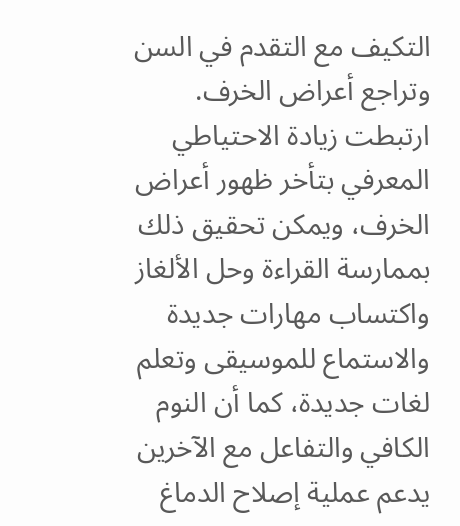التكيف مع التقدم في السن وتراجع أعراض الخرف.
ارتبطت زيادة الاحتياطي المعرفي بتأخر ظهور أعراض الخرف، ويمكن تحقيق ذلك بممارسة القراءة وحل الألغاز واكتساب مهارات جديدة والاستماع للموسيقى وتعلم لغات جديدة، كما أن النوم الكافي والتفاعل مع الآخرين يدعم عملية إصلاح الدماغ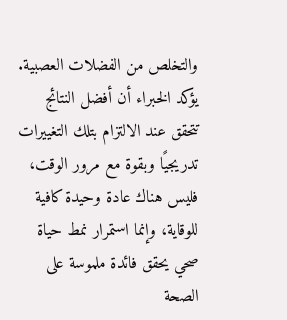والتخلص من الفضلات العصبية.
يؤكد الخبراء أن أفضل النتائج تتحقق عند الالتزام بتلك التغييرات تدريجيًا وبقوة مع مرور الوقت، فليس هناك عادة وحيدة كافية للوقاية، وإنما استمرار نمط حياة صحي يحقق فائدة ملموسة على الصحة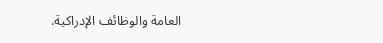العامة والوظائف الإدراكية.